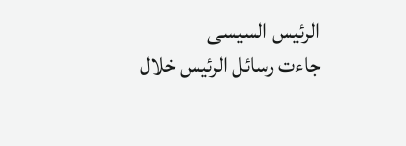الرئيس السيسى
جاءت رسائل الرئيس خلال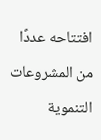افتتاحه عددًا من المشروعات التنموية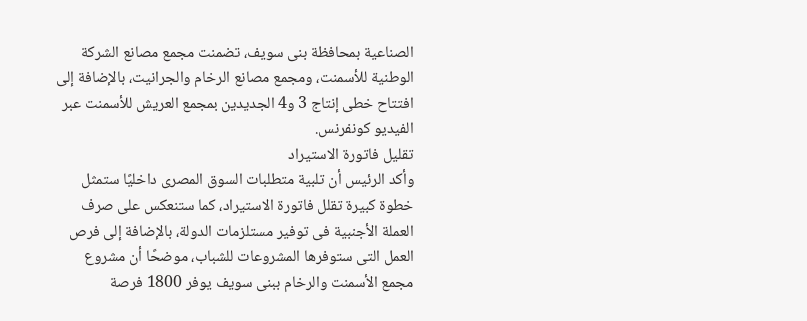الصناعية بمحافظة بنى سويف، تضمنت مجمع مصانع الشركة الوطنية للأسمنت، ومجمع مصانع الرخام والجرانيت، بالإضافة إلى افتتاح خطى إنتاج 3 و4 الجديدين بمجمع العريش للأسمنت عبر الفيديو كونفرنس.
تقليل فاتورة الاستيراد
وأكد الرئيس أن تلبية متطلبات السوق المصرى داخليًا ستمثل خطوة كبيرة تقلل فاتورة الاستيراد، كما ستنعكس على صرف العملة الأجنبية فى توفير مستلزمات الدولة، بالإضافة إلى فرص العمل التى ستوفرها المشروعات للشباب، موضحًا أن مشروع مجمع الأسمنت والرخام ببنى سويف يوفر 1800 فرصة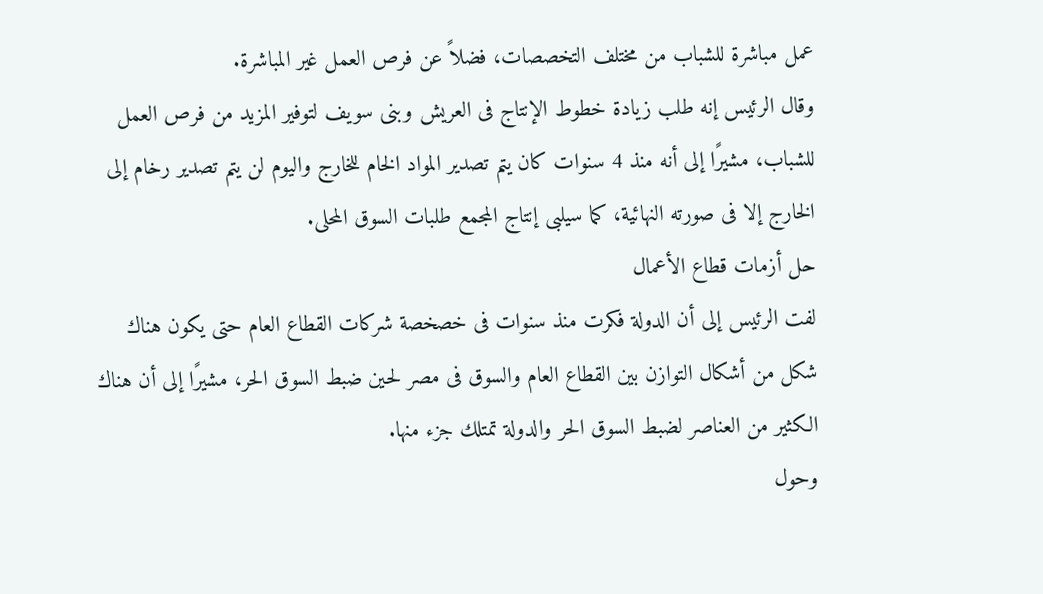عمل مباشرة للشباب من مختلف التخصصات، فضلاً عن فرص العمل غير المباشرة.
وقال الرئيس إنه طلب زيادة خطوط الإنتاج فى العريش وبنى سويف لتوفير المزيد من فرص العمل للشباب، مشيرًا إلى أنه منذ 4 سنوات كان يتم تصدير المواد الخام للخارج واليوم لن يتم تصدير رخام إلى الخارج إلا فى صورته النهائية، كما سيلبى إنتاج المجمع طلبات السوق المحلى.
حل أزمات قطاع الأعمال
لفت الرئيس إلى أن الدولة فكرت منذ سنوات فى خصخصة شركات القطاع العام حتى يكون هناك شكل من أشكال التوازن بين القطاع العام والسوق فى مصر لحين ضبط السوق الحر، مشيرًا إلى أن هناك الكثير من العناصر لضبط السوق الحر والدولة تمتلك جزء منها.
وحول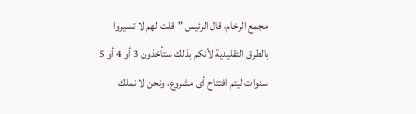مجمع الرخام، قال الرئيس "قلت لهم لا تسيروا بالطرق التقليدية لأنكم بذلك ستأخذون 3 أو 4 أو 5 سنوات ليتم افتتاح أى مشروع، ونحن لا نملك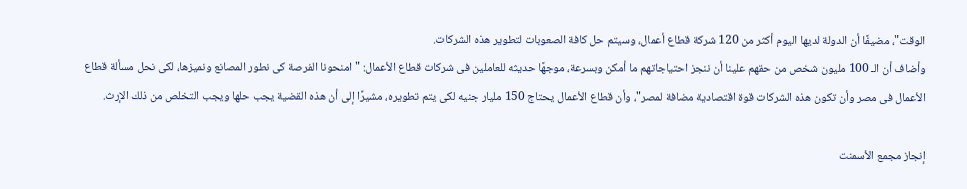الوقت"، مضيفًا أن الدولة لديها اليوم أكثر من 120 شركة قطاع أعمال، وسيتم حل كافة الصعوبات لتطوير هذه الشركات.
وأضاف أن الـ 100 مليون شخص من حقهم علينا أن ننجز احتياجاتهم ما أمكن وبسرعة، موجهًا حديثه للعاملين فى شركات قطاع الأعمال: "امنحونا الفرصة كى نطور المصانع ونميزها، لكى نحل مسألة قطاع الأعمال فى مصر وأن تكون هذه الشركات قوة اقتصادية مضافة لمصر"، وأن قطاع الأعمال يحتاج 150 مليار جنيه لكى يتم تطويره، مشيرًا إلى أن هذه القضية يجب حلها ويجب التخلص من ذلك الإرث.

إنجاز مجمع الأسمنت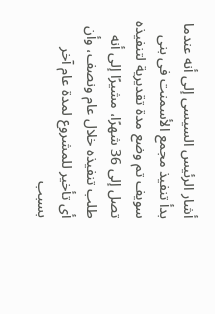أشار الرئيس السيسى إلى أنه عندما بدأ تنفيذ مجمع الأسمنت فى بنى سويف تم وضع مدة تقديرية لتنفيذه تصل إلى 36 شهرًا، مشيرًا إلى أنه طلب تنفيذه خلال عام ونصف، وأن أى تأخير للمشروع لمدة عام آخر بسبب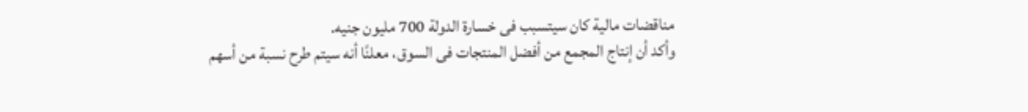مناقضات مالية كان سيتسبب فى خسارة الدولة 700 مليون جنيه.
وأكد أن إنتاج المجمع من أفضل المنتجات فى السوق، معلنًا أنه سيتم طرح نسبة من أسهم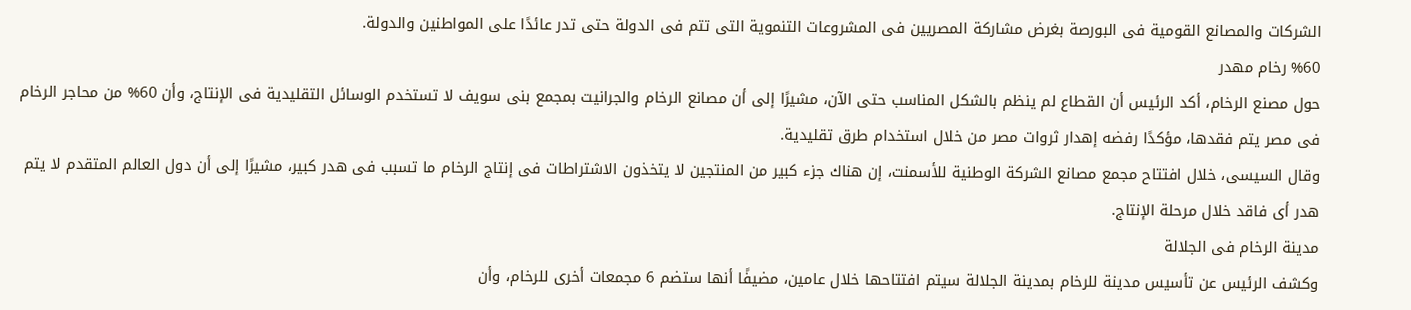الشركات والمصانع القومية فى البورصة بغرض مشاركة المصريين فى المشروعات التنموية التى تتم فى الدولة حتى تدر عائدًا على المواطنين والدولة.
%60 رخام مهدر
حول مصنع الرخام، أكد الرئيس أن القطاع لم ينظم بالشكل المناسب حتى الآن، مشيرًا إلى أن مصانع الرخام والجرانيت بمجمع بنى سويف لا تستخدم الوسائل التقليدية فى الإنتاج، وأن 60% من محاجر الرخام فى مصر يتم فقدها، مؤكدًا رفضه إهدار ثروات مصر من خلال استخدام طرق تقليدية.
وقال السيسى، خلال افتتاح مجمع مصانع الشركة الوطنية للأسمنت، إن هناك جزء كبير من المنتجين لا يتخذون الاشتراطات فى إنتاج الرخام ما تسبب فى هدر كبير، مشيرًا إلى أن دول العالم المتقدم لا يتم هدر أى فاقد خلال مرحلة الإنتاج.
مدينة الرخام فى الجلالة
وكشف الرئيس عن تأسيس مدينة للرخام بمدينة الجلالة سيتم افتتاحها خلال عامين، مضيفًا أنها ستضم 6 مجمعات أخرى للرخام، وأن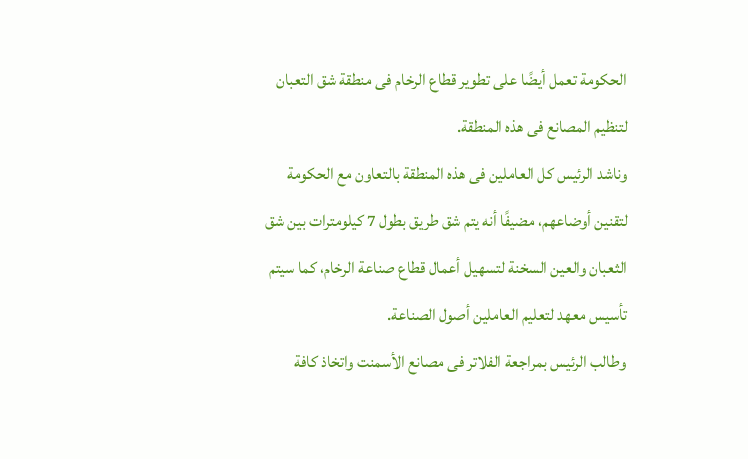الحكومة تعمل أيضًا على تطوير قطاع الرخام فى منطقة شق التعبان لتنظيم المصانع فى هذه المنطقة.
وناشد الرئيس كل العاملين فى هذه المنطقة بالتعاون مع الحكومة لتقنين أوضاعهم، مضيفًا أنه يتم شق طريق بطول 7 كيلومترات بين شق الثعبان والعين السخنة لتسهيل أعمال قطاع صناعة الرخام، كما سيتم تأسيس معهد لتعليم العاملين أصول الصناعة.
وطالب الرئيس بمراجعة الفلاتر فى مصانع الأسمنت واتخاذ كافة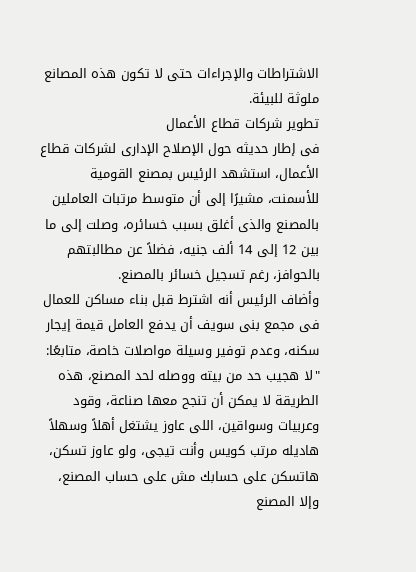الاشتراطات والإجراءات حتى لا تكون هذه المصانع ملوثة للبيئة.
تطوير شركات قطاع الأعمال
فى إطار حديثه حول الإصلاح الإدارى لشركات قطاع الأعمال، استشهد الرئيس بمصنع القومية للأسمنت، مشيرًا إلى أن متوسط مرتبات العاملين بالمصنع والذى أغلق بسبب خسائره، وصلت إلى ما بين 12 إلى 14 ألف جنيه، فضلاً عن مطالبتهم بالحوافز، رغم تسجيل خسائر بالمصنع.
وأضاف الرئيس أنه اشترط قبل بناء مساكن للعمال فى مجمع بنى سويف أن يدفع العامل قيمة إيجار سكنه، وعدم توفير وسيلة مواصلات خاصة، متابعًا: "لا هجيب حد من بيته ووصله لحد المصنع، هذه الطريقة لا يمكن أن تنجح معها صناعة، وقود وعربيات وسواقين، اللى عاوز يشتغل أهلاً وسهلاً هاديله مرتب كويس وأنت تيجى، ولو عاوز تسكن، هاتسكن على حسابك مش على حساب المصنع، وإلا المصنع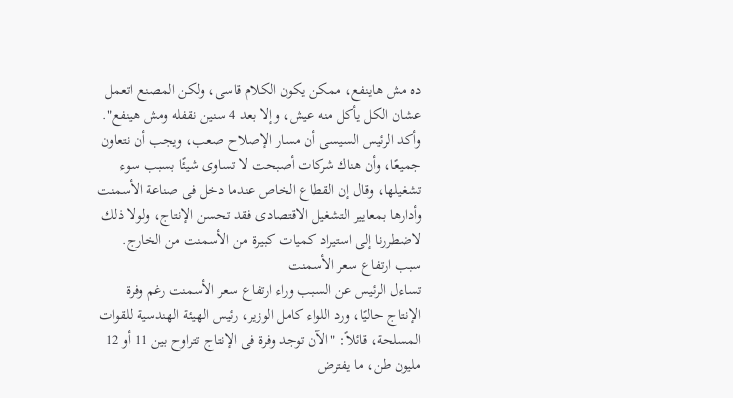ده مش هاينفع، ممكن يكون الكلام قاسى، ولكن المصنع اتعمل عشان الكل يأكل منه عيش، وإلا بعد 4 سنين نقفله ومش هينفع".
وأكد الرئيس السيسى أن مسار الإصلاح صعب، ويجب أن نتعاون جميعًا، وأن هناك شركات أصبحت لا تساوى شيئًا بسبب سوء تشغيلها، وقال إن القطاع الخاص عندما دخل فى صناعة الأسمنت وأدارها بمعايير التشغيل الاقتصادى فقد تحسن الإنتاج، ولولا ذلك لاضطررنا إلى استيراد كميات كبيرة من الأسمنت من الخارج.
سبب ارتفاع سعر الأسمنت
تساءل الرئيس عن السبب وراء ارتفاع سعر الأسمنت رغم وفرة الإنتاج حاليًا، ورد اللواء كامل الوزير، رئيس الهيئة الهندسية للقوات المسلحة، قائلاً: "الآن توجد وفرة فى الإنتاج تتراوح بين 11 أو 12 مليون طن، ما يفترض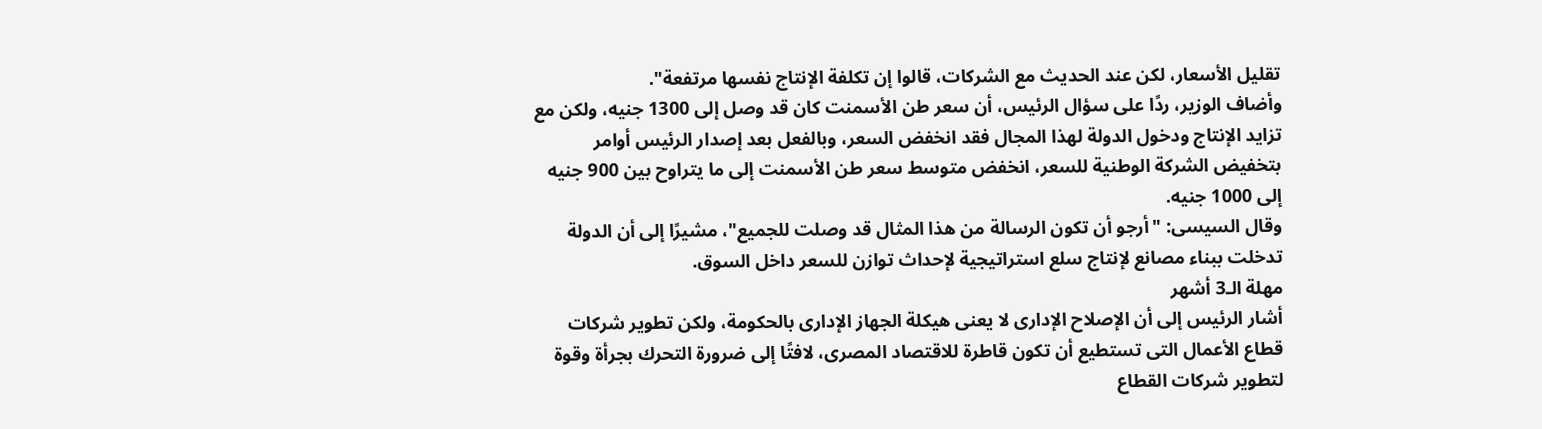تقليل الأسعار، لكن عند الحديث مع الشركات، قالوا إن تكلفة الإنتاج نفسها مرتفعة".
وأضاف الوزير، ردًا على سؤال الرئيس، أن سعر طن الأسمنت كان قد وصل إلى 1300 جنيه، ولكن مع تزايد الإنتاج ودخول الدولة لهذا المجال فقد انخفض السعر، وبالفعل بعد إصدار الرئيس أوامر بتخفيض الشركة الوطنية للسعر، انخفض متوسط سعر طن الأسمنت إلى ما يتراوح بين 900 جنيه إلى 1000 جنيه.
وقال السيسى: "أرجو أن تكون الرسالة من هذا المثال قد وصلت للجميع"، مشيرًا إلى أن الدولة تدخلت ببناء مصانع لإنتاج سلع استراتيجية لإحداث توازن للسعر داخل السوق.
مهلة الـ3 أشهر
أشار الرئيس إلى أن الإصلاح الإدارى لا يعنى هيكلة الجهاز الإدارى بالحكومة، ولكن تطوير شركات قطاع الأعمال التى تستطيع أن تكون قاطرة للاقتصاد المصرى، لافتًا إلى ضرورة التحرك بجرأة وقوة لتطوير شركات القطاع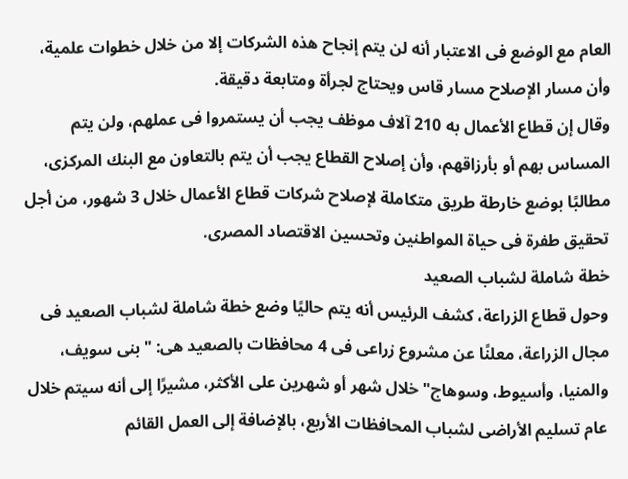العام مع الوضع فى الاعتبار أنه لن يتم إنجاح هذه الشركات إلا من خلال خطوات علمية، وأن مسار الإصلاح مسار قاس ويحتاج لجرأة ومتابعة دقيقة.
وقال إن قطاع الأعمال به 210 آلاف موظف يجب أن يستمروا فى عملهم، ولن يتم المساس بهم أو بأرزاقهم، وأن إصلاح القطاع يجب أن يتم بالتعاون مع البنك المركزى، مطالبًا بوضع خارطة طريق متكاملة لإصلاح شركات قطاع الأعمال خلال 3 شهور، من أجل تحقيق طفرة فى حياة المواطنين وتحسين الاقتصاد المصرى.
خطة شاملة لشباب الصعيد
وحول قطاع الزراعة، كشف الرئيس أنه يتم حاليًا وضع خطة شاملة لشباب الصعيد فى مجال الزراعة، معلنًا عن مشروع زراعى فى 4 محافظات بالصعيد هى: "بنى سويف، والمنيا، وأسيوط، وسوهاج" خلال شهر أو شهرين على الأكثر، مشيرًا إلى أنه سيتم خلال عام تسليم الأراضى لشباب المحافظات الأربع، بالإضافة إلى العمل القائم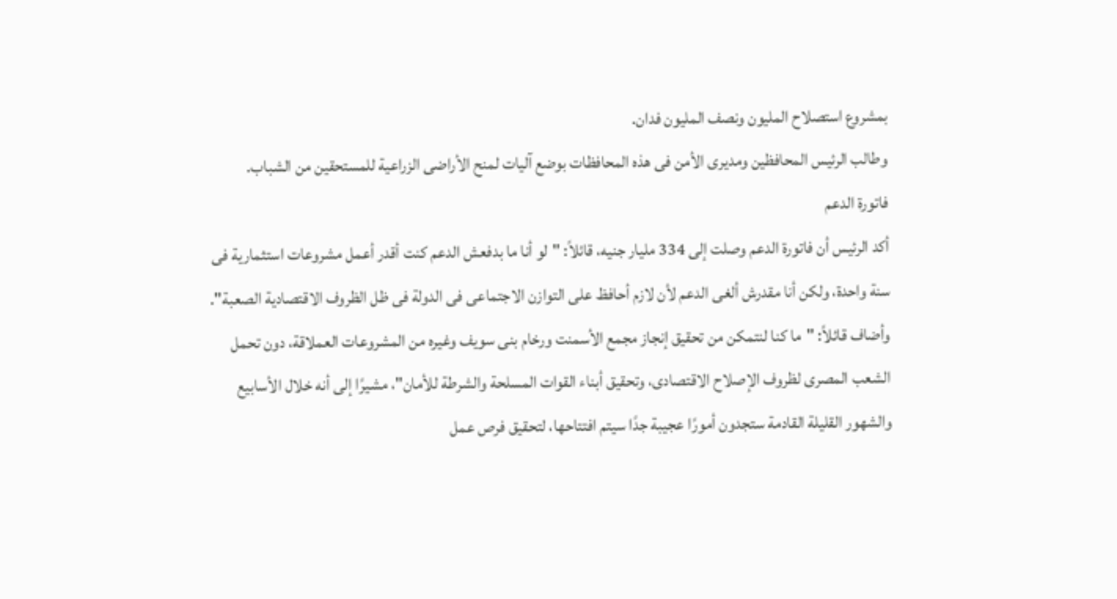بمشروع استصلاح المليون ونصف المليون فدان.
وطالب الرئيس المحافظين ومديرى الأمن فى هذه المحافظات بوضع آليات لمنح الأراضى الزراعية للمستحقين من الشباب.
فاتورة الدعم
أكد الرئيس أن فاتورة الدعم وصلت إلى 334 مليار جنيه، قائلاً: "لو أنا ما بدفعش الدعم كنت أقدر أعمل مشروعات استثمارية فى سنة واحدة، ولكن أنا مقدرش ألغى الدعم لأن لازم أحافظ على التوازن الاجتماعى فى الدولة فى ظل الظروف الاقتصادية الصعبة".
وأضاف قائلاً: "ما كنا لنتمكن من تحقيق إنجاز مجمع الأسمنت ورخام بنى سويف وغيره من المشروعات العملاقة، دون تحمل الشعب المصرى لظروف الإصلاح الاقتصادى، وتحقيق أبناء القوات المسلحة والشرطة للأمان"، مشيرًا إلى أنه خلال الأسابيع والشهور القليلة القادمة ستجدون أمورًا عجيبة جدًا سيتم افتتاحها، لتحقيق فرص عمل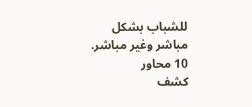للشباب بشكل مباشر وغير مباشر.
10 محاور
كشف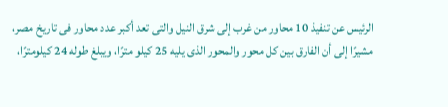الرئيس عن تنفيذ 10 محاور من غرب إلى شرق النيل والتى تعد أكبر عدد محاور فى تاريخ مصر، مشيرًا إلى أن الفارق بين كل محور والمحور الذى يليه 25 كيلو مترًا، ويبلغ طوله 24 كيلومترًا،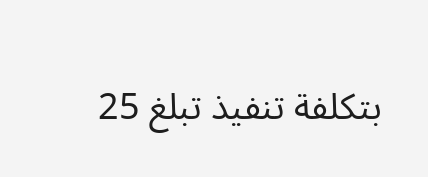بتكلفة تنفيذ تبلغ 25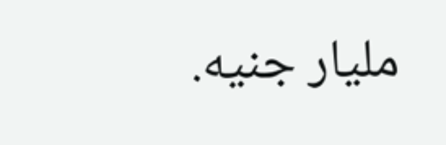مليار جنيه.